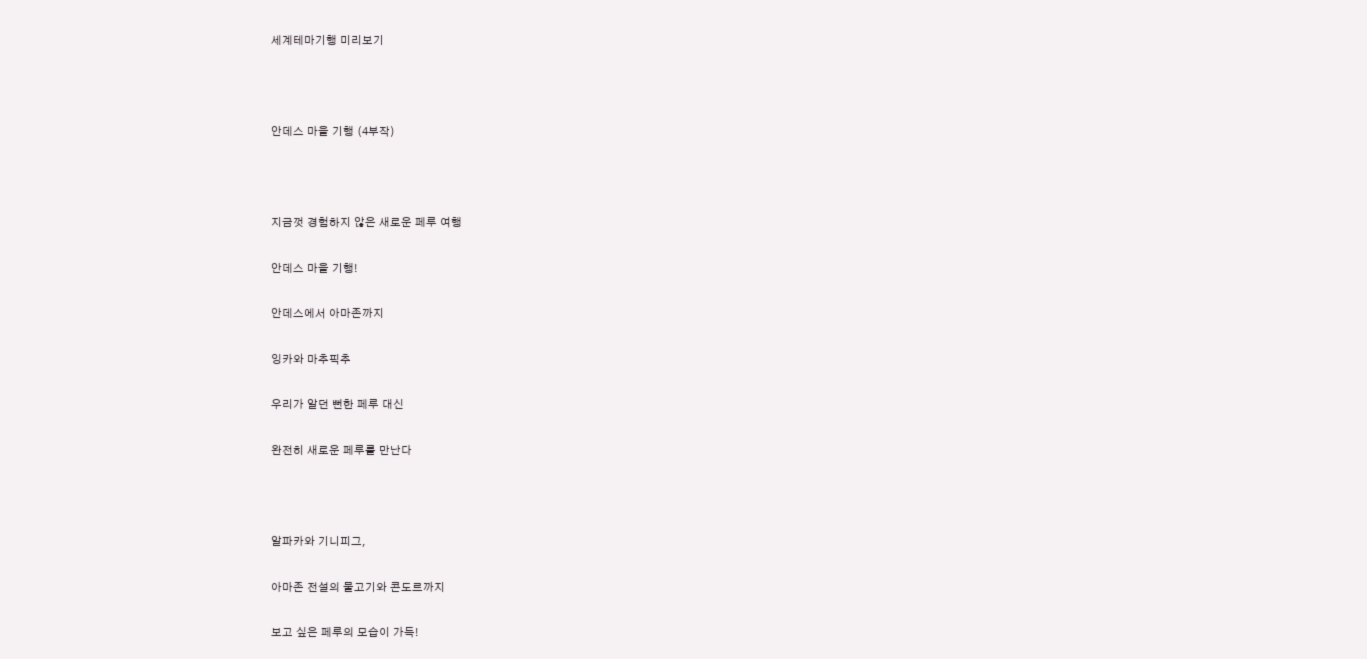세계테마기행 미리보기



안데스 마을 기행 (4부작)



지금껏 경험하지 않은 새로운 페루 여행

안데스 마을 기행!

안데스에서 아마존까지

잉카와 마추픽추

우리가 알던 뻔한 페루 대신

완전히 새로운 페루를 만난다



알파카와 기니피그,

아마존 전설의 물고기와 콘도르까지

보고 싶은 페루의 모습이 가득!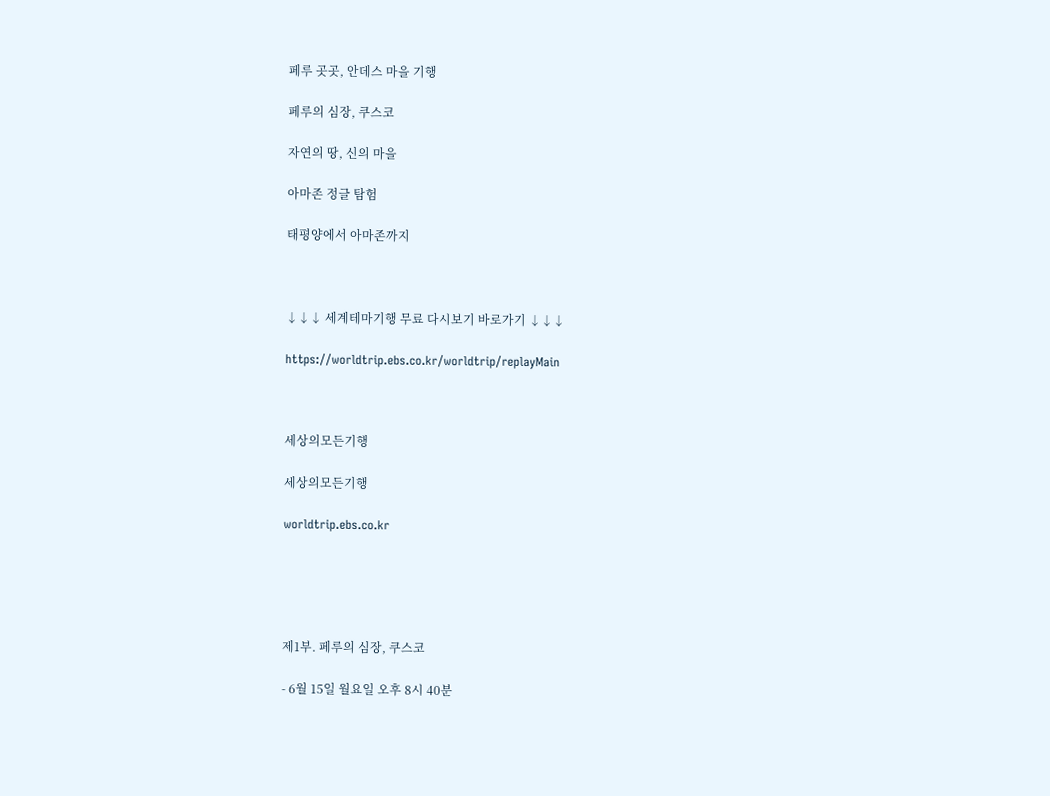페루 곳곳, 안데스 마을 기행

페루의 심장, 쿠스코

자연의 땅, 신의 마을

아마존 정글 탐험

태평양에서 아마존까지



↓↓↓ 세계테마기행 무료 다시보기 바로가기 ↓↓↓

https://worldtrip.ebs.co.kr/worldtrip/replayMain



세상의모든기행

세상의모든기행

worldtrip.ebs.co.kr





제1부. 페루의 심장, 쿠스코

- 6월 15일 월요일 오후 8시 40분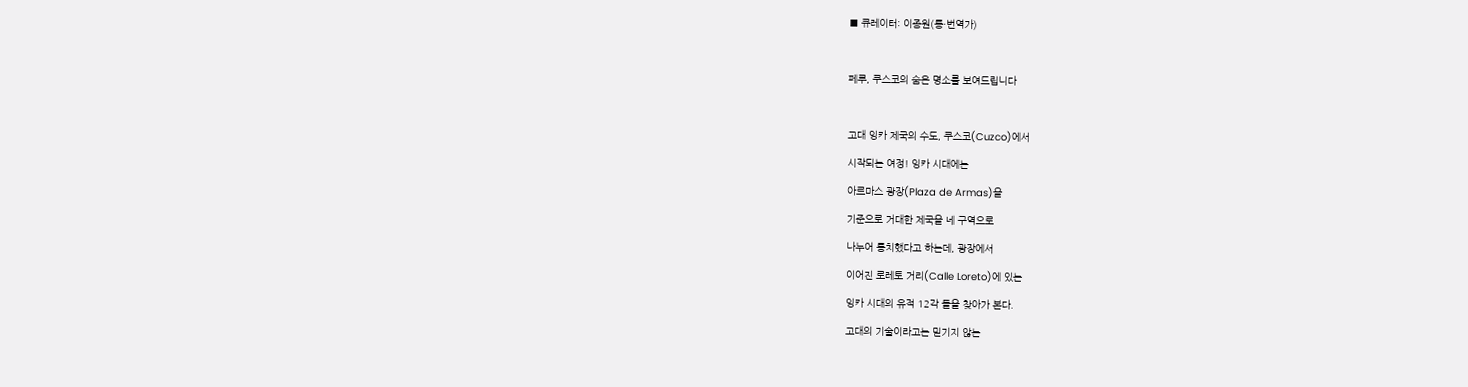■ 큐레이터: 이종원(통·번역가)



페루, 쿠스코의 숨은 명소를 보여드립니다



고대 잉카 제국의 수도, 쿠스코(Cuzco)에서

시작되는 여정! 잉카 시대에는

아르마스 광장(Plaza de Armas)을

기준으로 거대한 제국을 네 구역으로

나누어 통치했다고 하는데, 광장에서

이어진 로레토 거리(Calle Loreto)에 있는

잉카 시대의 유적 12각 돌을 찾아가 본다.

고대의 기술이라고는 믿기지 않는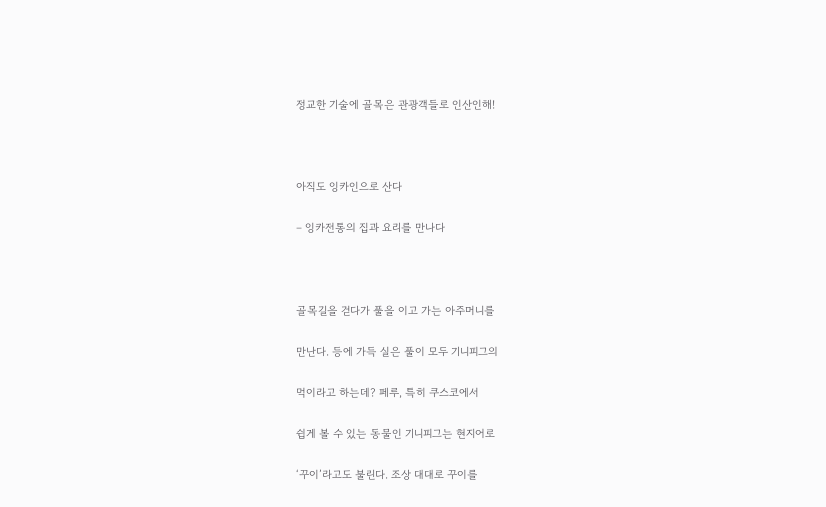정교한 기술에 골목은 관광객들로 인산인해!



아직도 잉카인으로 산다

– 잉카전통의 집과 요리를 만나다



골목길을 걷다가 풀을 이고 가는 아주머니를

만난다. 등에 가득 실은 풀이 모두 기니피그의

먹이라고 하는데? 페루, 특히 쿠스코에서

쉽게 볼 수 있는 동물인 기니피그는 현지어로

‘꾸이’라고도 불린다. 조상 대대로 꾸이를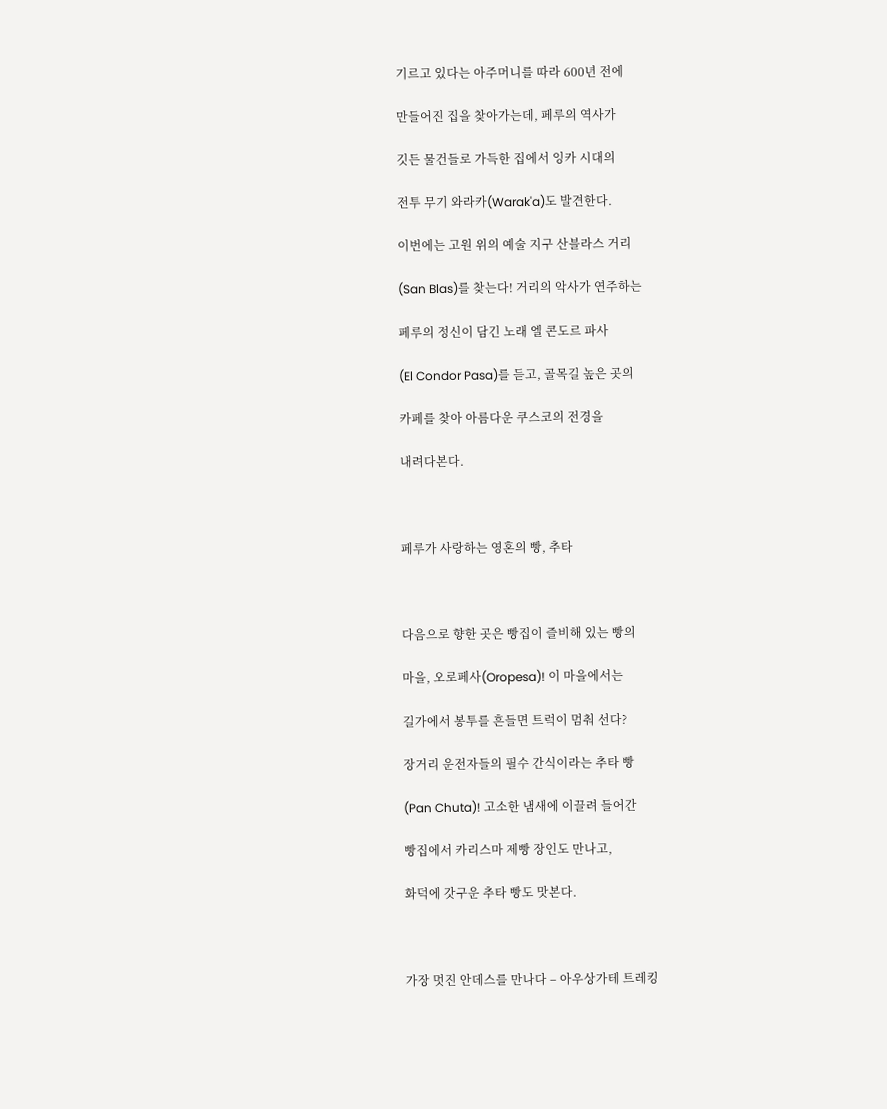기르고 있다는 아주머니를 따라 600년 전에

만들어진 집을 찾아가는데, 페루의 역사가

깃든 물건들로 가득한 집에서 잉카 시대의

전투 무기 와라카(Warak'a)도 발견한다.

이번에는 고원 위의 예술 지구 산블라스 거리

(San Blas)를 찾는다! 거리의 악사가 연주하는

페루의 정신이 담긴 노래 엘 콘도르 파사

(El Condor Pasa)를 듣고, 골목길 높은 곳의

카페를 찾아 아름다운 쿠스코의 전경을

내려다본다.



페루가 사랑하는 영혼의 빵, 추타



다음으로 향한 곳은 빵집이 즐비해 있는 빵의

마을, 오로페사(Oropesa)! 이 마을에서는

길가에서 봉투를 흔들면 트럭이 멈춰 선다?

장거리 운전자들의 필수 간식이라는 추타 빵

(Pan Chuta)! 고소한 냄새에 이끌려 들어간

빵집에서 카리스마 제빵 장인도 만나고,

화덕에 갓구운 추타 빵도 맛본다.



가장 멋진 안데스를 만나다 – 아우상가테 트레킹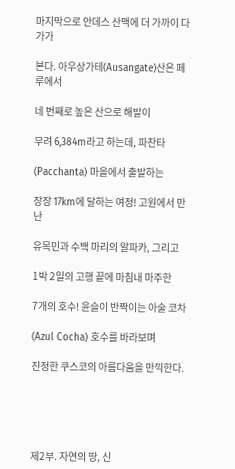마지막으로 안데스 산맥에 더 가까이 다가가

본다. 아우상가테(Ausangate)산은 페루에서

네 번째로 높은 산으로 해발이

무려 6,384m라고 하는데, 파찬타

(Pacchanta) 마을에서 출발하는

장장 17km에 달하는 여정! 고원에서 만난

유목민과 수백 마리의 알파카, 그리고

1박 2일의 고행 끝에 마침내 마주한

7개의 호수! 윤슬이 반짝이는 아술 코차

(Azul Cocha) 호수를 바라보며

진정한 쿠스코의 아름다움을 만끽한다.





제2부. 자연의 땅, 신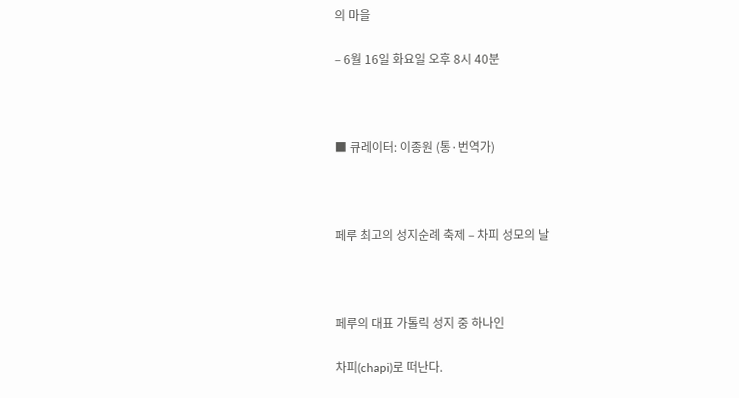의 마을

– 6월 16일 화요일 오후 8시 40분



■ 큐레이터: 이종원 (통·번역가)



페루 최고의 성지순례 축제 – 차피 성모의 날



페루의 대표 가톨릭 성지 중 하나인

차피(chapi)로 떠난다.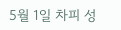5월 1일 차피 성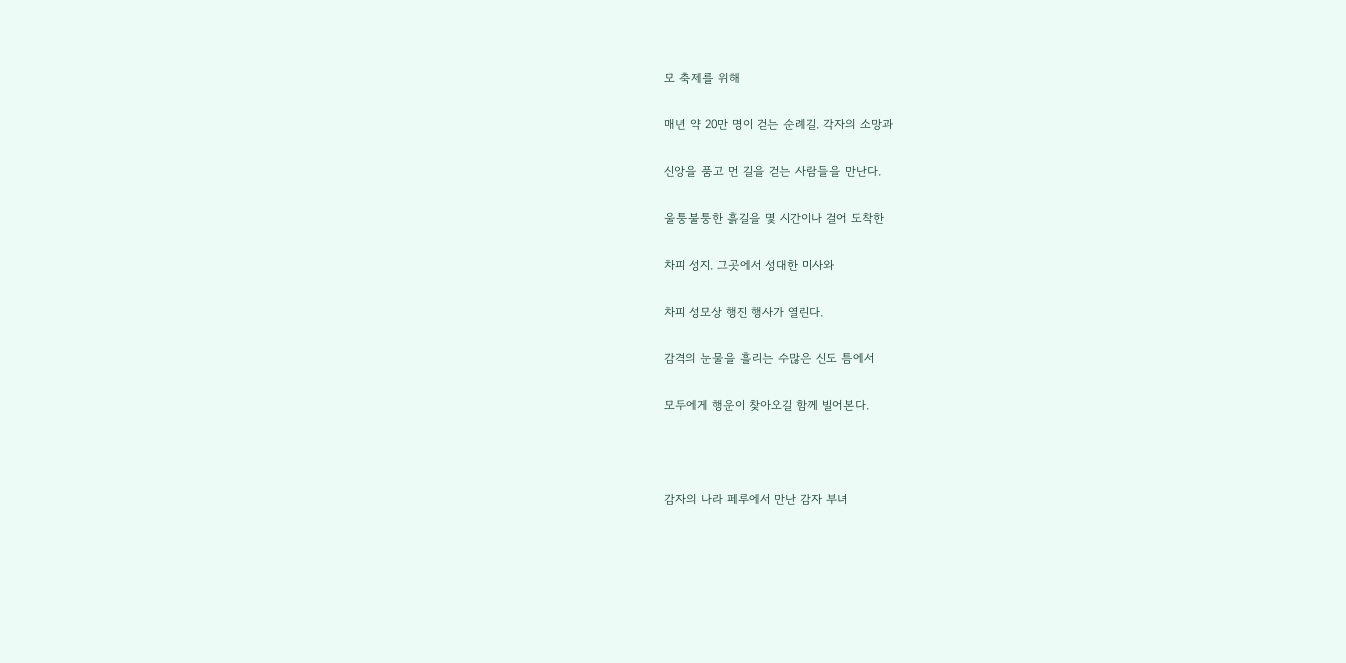모 축제를 위해

매년 약 20만 명이 걷는 순례길. 각자의 소망과

신앙을 품고 먼 길을 걷는 사람들을 만난다.

울퉁불퉁한 흙길을 몇 시간이나 걸어 도착한

차피 성지. 그곳에서 성대한 미사와

차피 성모상 행진 행사가 열린다.

감격의 눈물을 흘리는 수많은 신도 틈에서

모두에게 행운이 찾아오길 함께 빌어본다.



감자의 나라 페루에서 만난 감자 부녀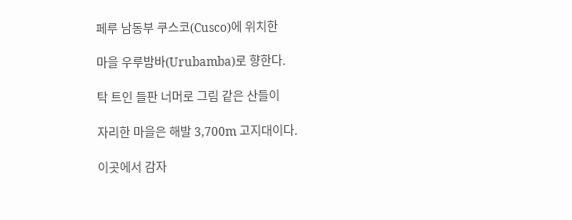페루 남동부 쿠스코(Cusco)에 위치한

마을 우루밤바(Urubamba)로 향한다.

탁 트인 들판 너머로 그림 같은 산들이

자리한 마을은 해발 3,700m 고지대이다.

이곳에서 감자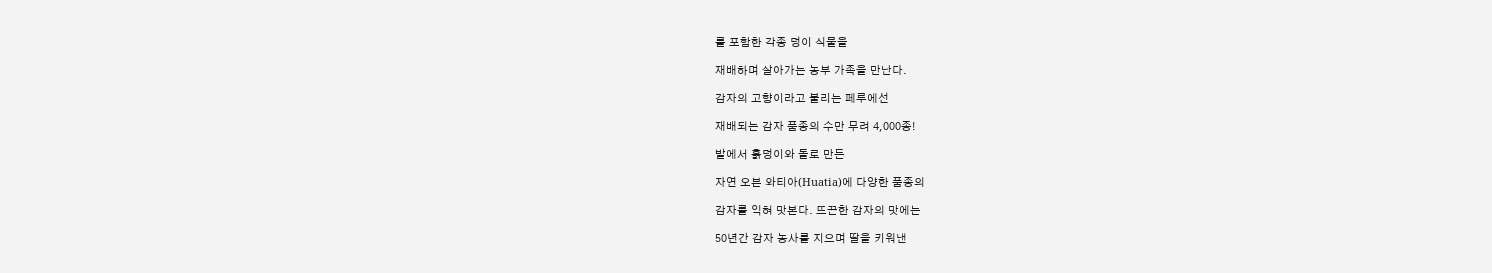를 포함한 각종 덩이 식물을

재배하며 살아가는 농부 가족을 만난다.

감자의 고향이라고 불리는 페루에선

재배되는 감자 품종의 수만 무려 4,000종!

밭에서 흙덩이와 돌로 만든

자연 오븐 와티아(Huatia)에 다양한 품종의

감자를 익혀 맛본다. 뜨끈한 감자의 맛에는

50년간 감자 농사를 지으며 딸을 키워낸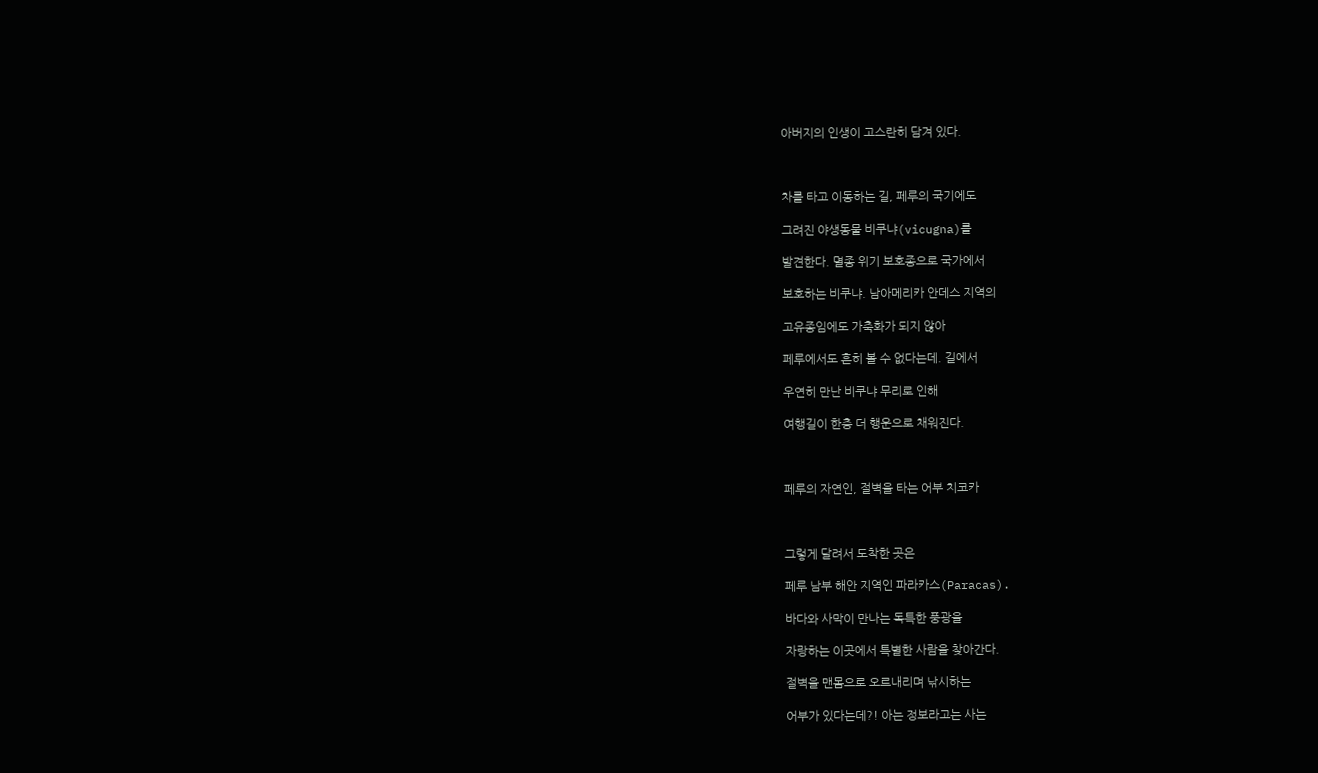아버지의 인생이 고스란히 담겨 있다.



차를 타고 이동하는 길, 페루의 국기에도

그려진 야생동물 비쿠냐(vicugna)를

발견한다. 멸종 위기 보호종으로 국가에서

보호하는 비쿠냐. 남아메리카 안데스 지역의

고유종임에도 가축화가 되지 않아

페루에서도 흔히 볼 수 없다는데. 길에서

우연히 만난 비쿠냐 무리로 인해

여행길이 한층 더 행운으로 채워진다.



페루의 자연인, 절벽을 타는 어부 치코카



그렇게 달려서 도착한 곳은

페루 남부 해안 지역인 파라카스(Paracas).

바다와 사막이 만나는 독특한 풍광을

자랑하는 이곳에서 특별한 사람을 찾아간다.

절벽을 맨몸으로 오르내리며 낚시하는

어부가 있다는데?! 아는 정보라고는 사는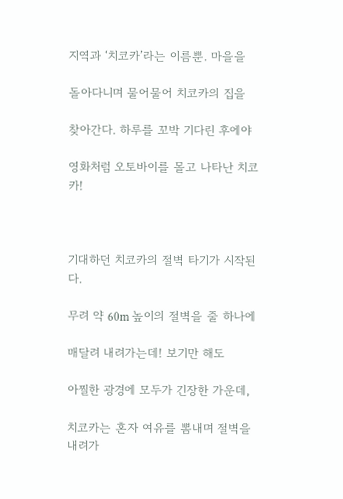지역과 ‘치코카’라는 이름뿐. 마을을

돌아다니며 물어물어 치코카의 집을

찾아간다. 하루를 꼬박 기다린 후에야

영화처럼 오토바이를 몰고 나타난 치코카!



기대하던 치코카의 절벽 타기가 시작된다.

무려 약 60m 높이의 절벽을 줄 하나에

매달려 내려가는데! 보기만 해도

아찔한 광경에 모두가 긴장한 가운데,

치코카는 혼자 여유를 뽐내며 절벽을 내려가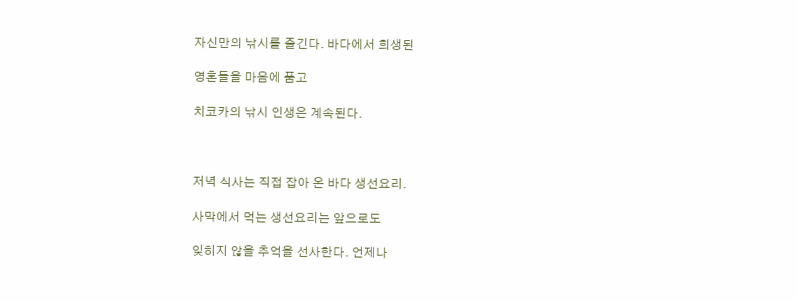자신만의 낚시를 즐긴다. 바다에서 희생된

영혼들을 마음에 품고

치코카의 낚시 인생은 계속된다.



저녁 식사는 직접 잡아 온 바다 생선요리.

사막에서 먹는 생선요리는 앞으로도

잊히지 않을 추억을 선사한다. 언제나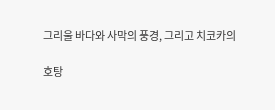그리울 바다와 사막의 풍경, 그리고 치코카의

호탕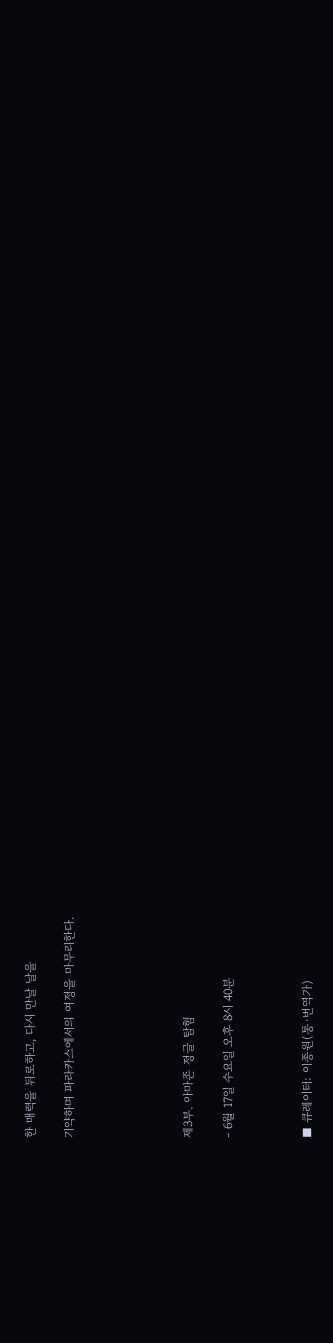한 매력을 뒤로하고, 다시 만날 날을

기약하며 파라카스에서의 여정을 마무리한다.





제3부. 아마존 정글 탐험

- 6월 17일 수요일 오후 8시 40분



■ 큐레이터: 이종원(통·번역가)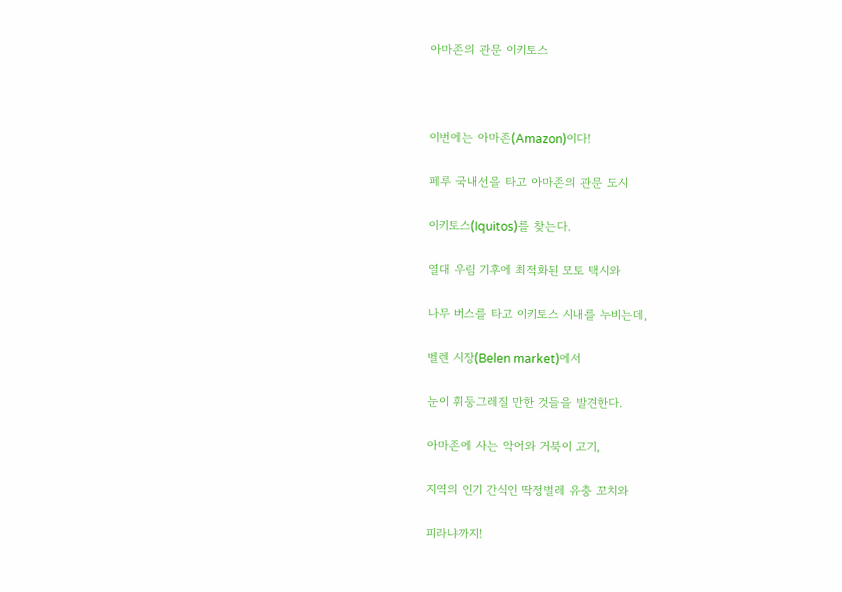아마존의 관문 이키토스



이번에는 아마존(Amazon)이다!

페루 국내선을 타고 아마존의 관문 도시

이키토스(Iquitos)를 찾는다.

열대 우림 기후에 최적화된 모토 택시와

나무 버스를 타고 이키토스 시내를 누비는데,

벨렌 시장(Belen market)에서

눈이 휘둥그레질 만한 것들을 발견한다.

아마존에 사는 악어와 거북이 고기,

지역의 인기 간식인 딱정벌레 유충 꼬치와

피라냐까지!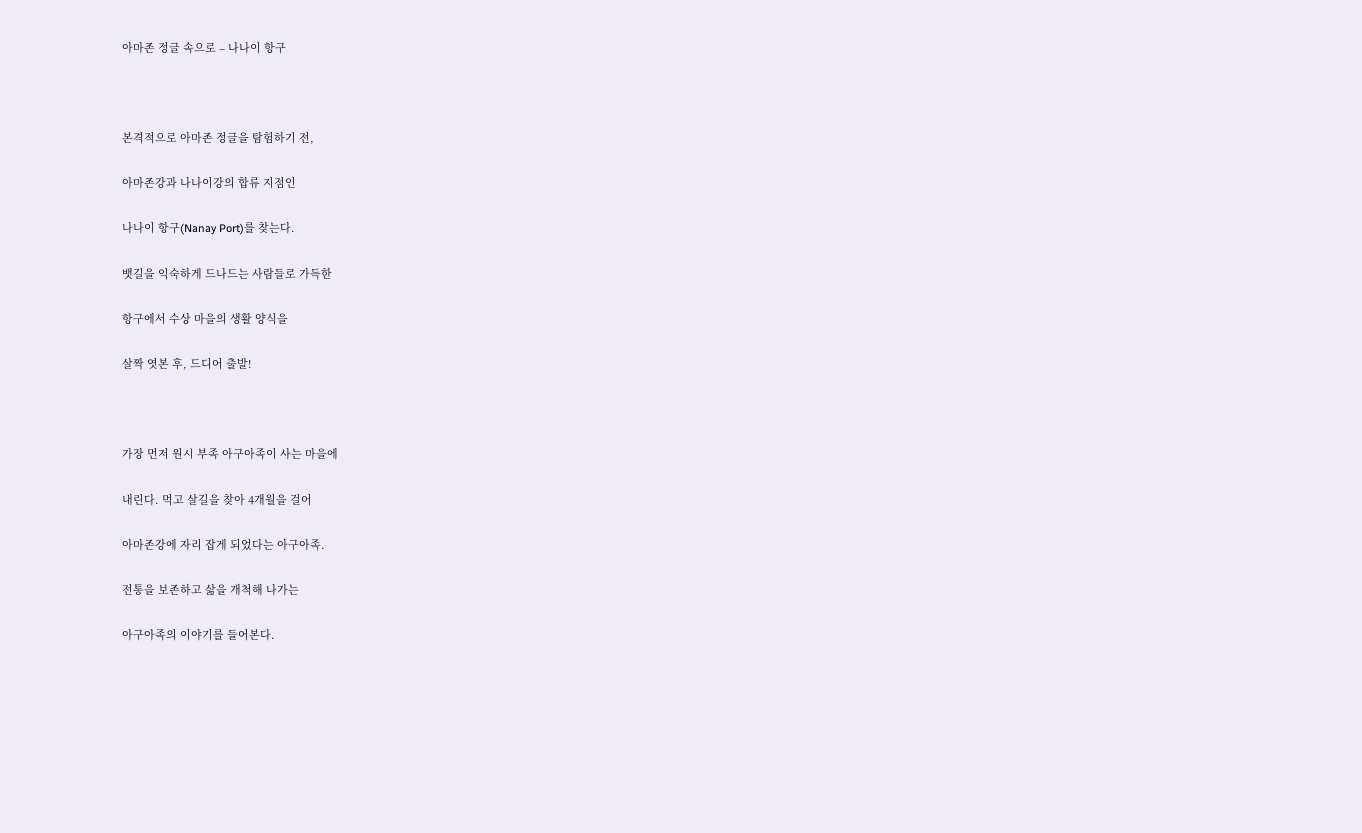아마존 정글 속으로 – 나나이 항구



본격적으로 아마존 정글을 탐험하기 전,

아마존강과 나나이강의 합류 지점인

나나이 항구(Nanay Port)를 찾는다.

뱃길을 익숙하게 드나드는 사람들로 가득한

항구에서 수상 마을의 생활 양식을

살짝 엿본 후, 드디어 출발!



가장 먼저 원시 부족 아구아족이 사는 마을에

내린다. 먹고 살길을 찾아 4개월을 걸어

아마존강에 자리 잡게 되었다는 아구아족.

전통을 보존하고 삶을 개척해 나가는

아구아족의 이야기를 들어본다.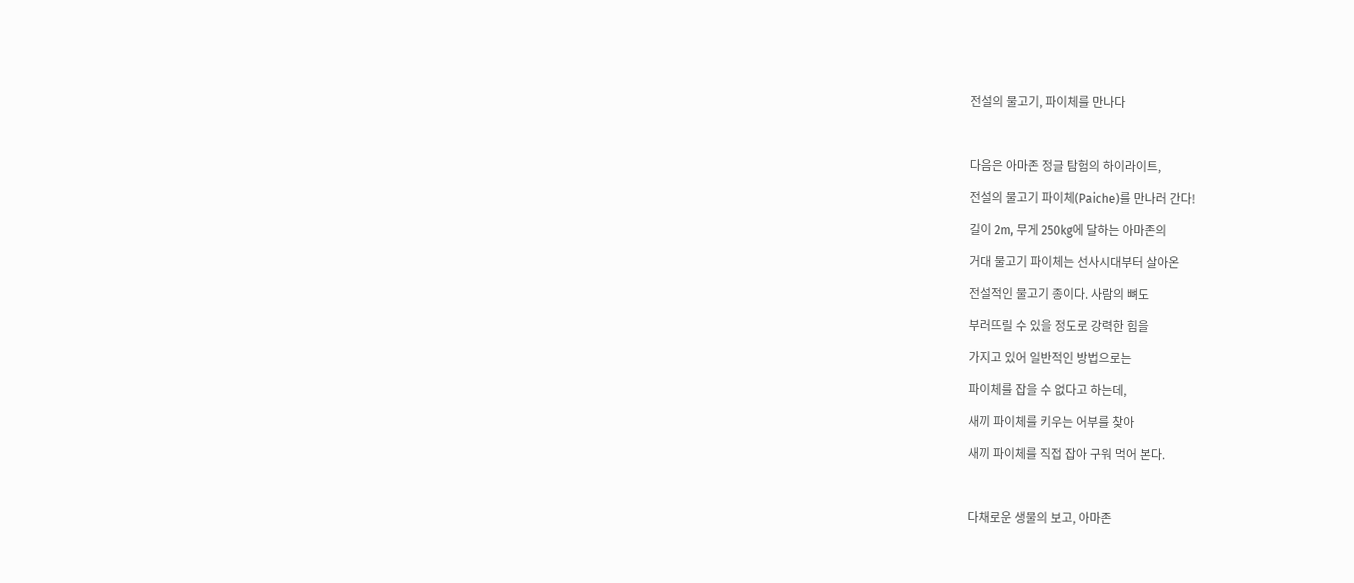전설의 물고기, 파이체를 만나다



다음은 아마존 정글 탐험의 하이라이트,

전설의 물고기 파이체(Paiche)를 만나러 간다!

길이 2m, 무게 250kg에 달하는 아마존의

거대 물고기 파이체는 선사시대부터 살아온

전설적인 물고기 종이다. 사람의 뼈도

부러뜨릴 수 있을 정도로 강력한 힘을

가지고 있어 일반적인 방법으로는

파이체를 잡을 수 없다고 하는데,

새끼 파이체를 키우는 어부를 찾아

새끼 파이체를 직접 잡아 구워 먹어 본다.



다채로운 생물의 보고, 아마존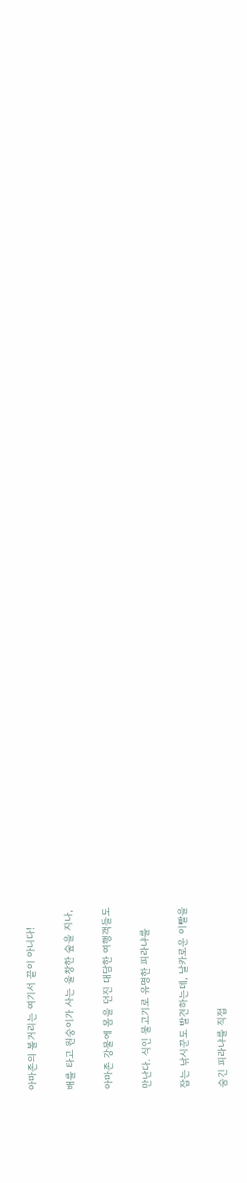아마존의 볼거리는 여기서 끝이 아니다!

배를 타고 원숭이가 사는 울창한 숲을 지나,

아마존 강물에 몸을 던진 대담한 여행객들도

만난다. 식인 물고기로 유명한 피라냐를

잡는 낚시꾼도 발견하는데, 날카로운 이빨을

숨긴 피라냐를 직접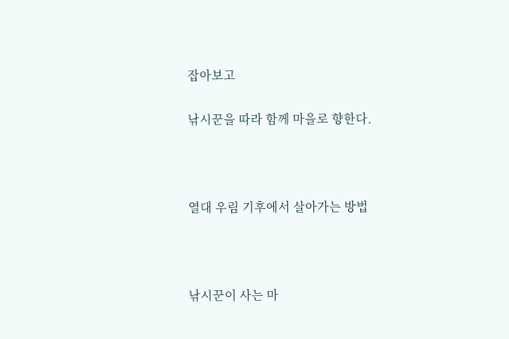잡아보고

낚시꾼을 따라 함께 마을로 향한다.



열대 우림 기후에서 살아가는 방법



낚시꾼이 사는 마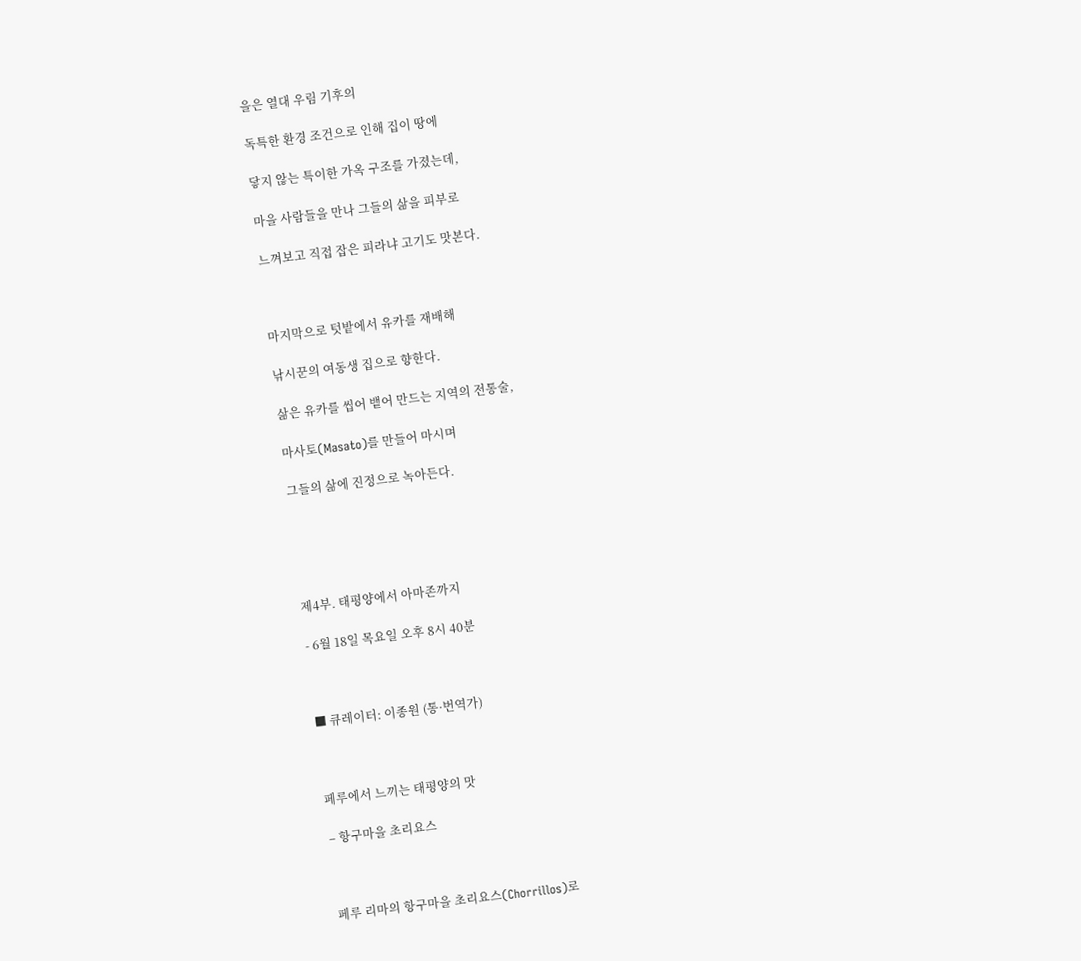을은 열대 우림 기후의

독특한 환경 조건으로 인해 집이 땅에

닿지 않는 특이한 가옥 구조를 가졌는데,

마을 사람들을 만나 그들의 삶을 피부로

느껴보고 직접 잡은 피라냐 고기도 맛본다.



마지막으로 텃밭에서 유카를 재배해

낚시꾼의 여동생 집으로 향한다.

삶은 유카를 씹어 뱉어 만드는 지역의 전통술,

마사토(Masato)를 만들어 마시며

그들의 삶에 진정으로 녹아든다.





제4부. 태평양에서 아마존까지

- 6월 18일 목요일 오후 8시 40분



■ 큐레이터: 이종원 (통·번역가)



페루에서 느끼는 태평양의 맛

– 항구마을 초리요스



페루 리마의 항구마을 초리요스(Chorrillos)로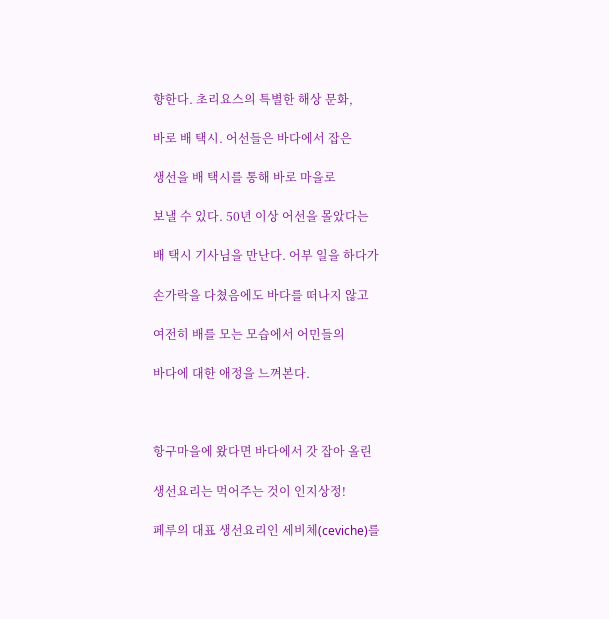향한다. 초리요스의 특별한 해상 문화,

바로 배 택시. 어선들은 바다에서 잡은

생선을 배 택시를 통해 바로 마을로

보낼 수 있다. 50년 이상 어선을 몰았다는

배 택시 기사님을 만난다. 어부 일을 하다가

손가락을 다쳤음에도 바다를 떠나지 않고

여전히 배를 모는 모습에서 어민들의

바다에 대한 애정을 느껴본다.



항구마을에 왔다면 바다에서 갓 잡아 올린

생선요리는 먹어주는 것이 인지상정!

페루의 대표 생선요리인 세비체(ceviche)를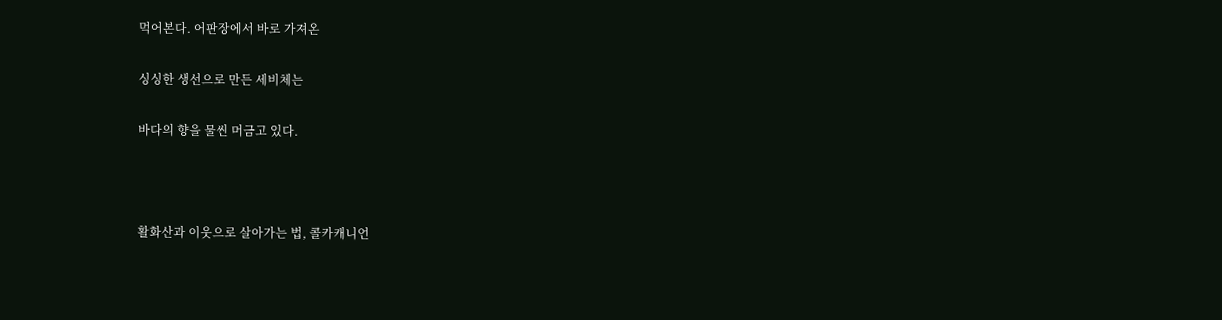먹어본다. 어판장에서 바로 가져온

싱싱한 생선으로 만든 세비체는

바다의 향을 물씬 머금고 있다.



활화산과 이웃으로 살아가는 법, 콜카캐니언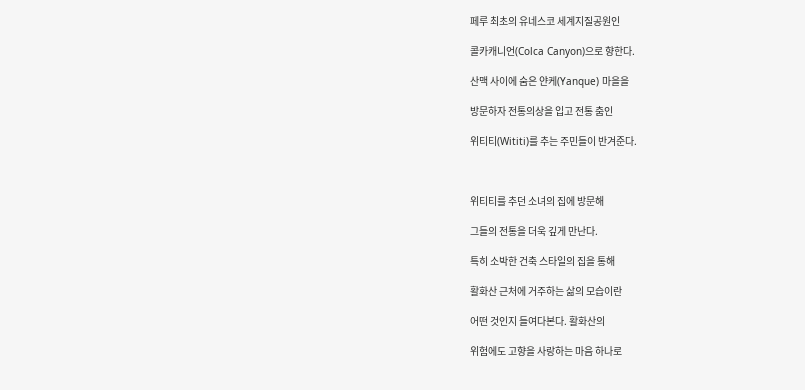페루 최초의 유네스코 세계지질공원인

콜카캐니언(Colca Canyon)으로 향한다.

산맥 사이에 숨은 얀케(Yanque) 마을을

방문하자 전통의상을 입고 전통 춤인

위티티(Wititi)를 추는 주민들이 반겨준다.



위티티를 추던 소녀의 집에 방문해

그들의 전통을 더욱 깊게 만난다.

특히 소박한 건축 스타일의 집을 통해

활화산 근처에 거주하는 삶의 모습이란

어떤 것인지 들여다본다. 활화산의

위험에도 고향을 사랑하는 마음 하나로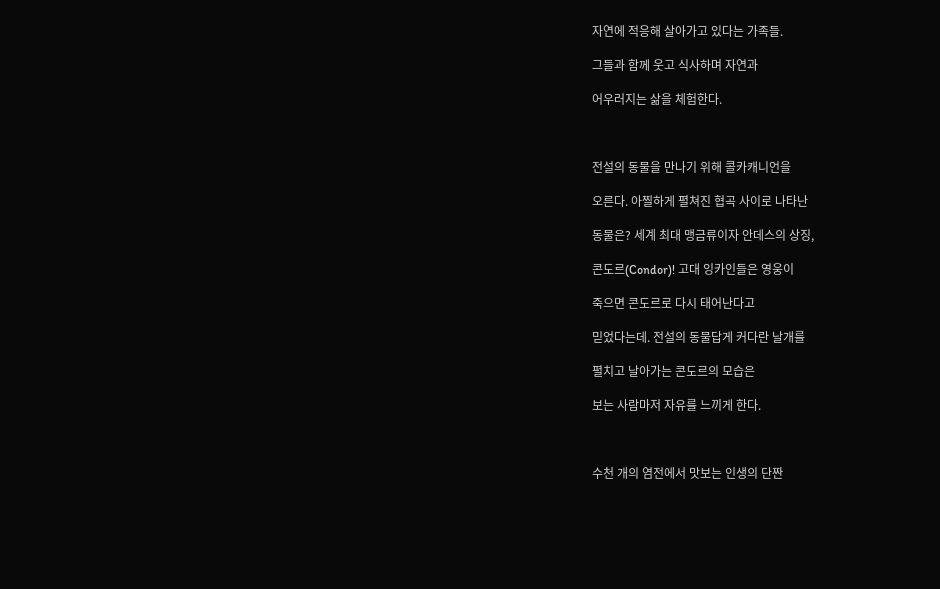자연에 적응해 살아가고 있다는 가족들.

그들과 함께 웃고 식사하며 자연과

어우러지는 삶을 체험한다.



전설의 동물을 만나기 위해 콜카캐니언을

오른다. 아찔하게 펼쳐진 협곡 사이로 나타난

동물은? 세계 최대 맹금류이자 안데스의 상징,

콘도르(Condor)! 고대 잉카인들은 영웅이

죽으면 콘도르로 다시 태어난다고

믿었다는데. 전설의 동물답게 커다란 날개를

펼치고 날아가는 콘도르의 모습은

보는 사람마저 자유를 느끼게 한다.



수천 개의 염전에서 맛보는 인생의 단짠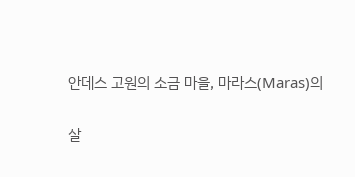안데스 고원의 소금 마을, 마라스(Maras)의

살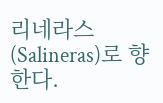리네라스(Salineras)로 향한다.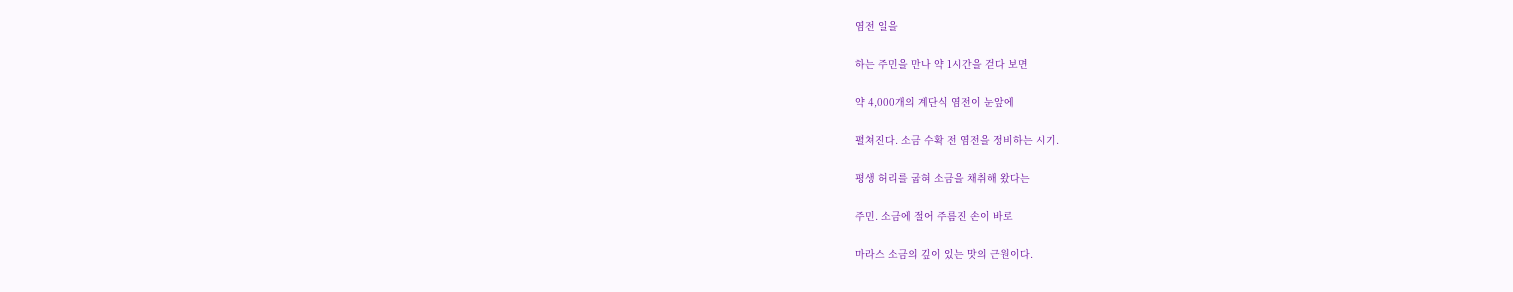염전 일을

하는 주민을 만나 약 1시간을 걷다 보면

약 4,000개의 계단식 염전이 눈앞에

펼쳐진다. 소금 수확 전 염전을 정비하는 시기.

평생 허리를 굽혀 소금을 채취해 왔다는

주민. 소금에 절어 주름진 손이 바로

마라스 소금의 깊이 있는 맛의 근원이다.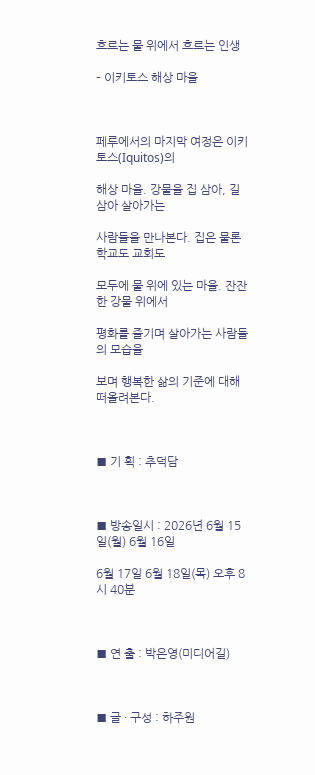흐르는 물 위에서 흐르는 인생

– 이키토스 해상 마을



페루에서의 마지막 여정은 이키토스(Iquitos)의

해상 마을. 강물을 집 삼아, 길 삼아 살아가는

사람들을 만나본다. 집은 물론 학교도 교회도

모두에 물 위에 있는 마을. 잔잔한 강물 위에서

평화를 즐기며 살아가는 사람들의 모습을

보며 행복한 삶의 기준에 대해 떠올려본다.



■ 기 획 : 추덕담



■ 방송일시 : 2026년 6월 15일(월) 6월 16일

6월 17일 6월 18일(목) 오후 8시 40분



■ 연 출 : 박은영(미디어길)



■ 글 · 구성 : 하주원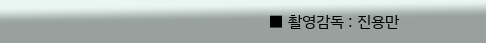■ 촬영감독 : 진용만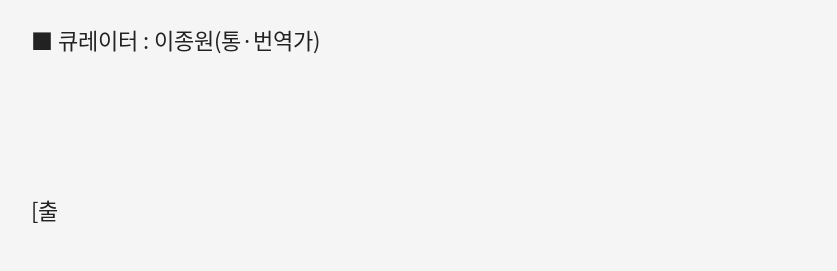■ 큐레이터 : 이종원(통·번역가)





[출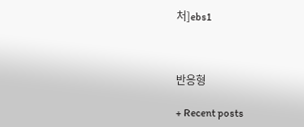처]ebs1



반응형

+ Recent posts